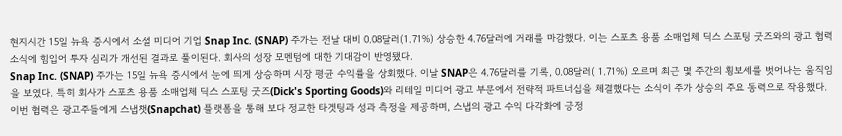현지시간 15일 뉴욕 증시에서 소셜 미디어 기업 Snap Inc. (SNAP) 주가는 전날 대비 0.08달러(1.71%) 상승한 4.76달러에 거래를 마감했다. 이는 스포츠 용품 소매업체 딕스 스포팅 굿즈와의 광고 협력 소식에 힘입어 투자 심리가 개선된 결과로 풀이된다. 회사의 성장 모멘텀에 대한 기대감이 반영됐다.
Snap Inc. (SNAP) 주가는 15일 뉴욕 증시에서 눈에 띄게 상승하며 시장 평균 수익률을 상회했다. 이날 SNAP은 4.76달러를 기록, 0.08달러( 1.71%) 오르며 최근 몇 주간의 횡보세를 벗어나는 움직임을 보였다. 특히 회사가 스포츠 용품 소매업체 딕스 스포팅 굿즈(Dick's Sporting Goods)와 리테일 미디어 광고 부문에서 전략적 파트너십을 체결했다는 소식이 주가 상승의 주요 동력으로 작용했다. 이번 협력은 광고주들에게 스냅챗(Snapchat) 플랫폼을 통해 보다 정교한 타겟팅과 성과 측정을 제공하며, 스냅의 광고 수익 다각화에 긍정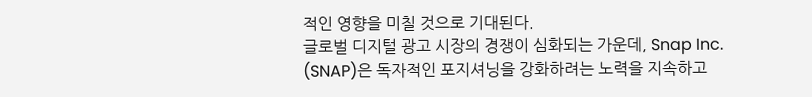적인 영향을 미칠 것으로 기대된다.
글로벌 디지털 광고 시장의 경쟁이 심화되는 가운데, Snap Inc. (SNAP)은 독자적인 포지셔닝을 강화하려는 노력을 지속하고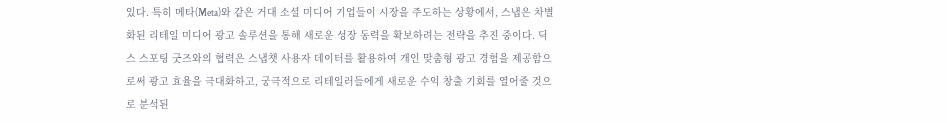있다. 특히 메타(Meta)와 같은 거대 소셜 미디어 기업들이 시장을 주도하는 상황에서, 스냅은 차별화된 리테일 미디어 광고 솔루션을 통해 새로운 성장 동력을 확보하려는 전략을 추진 중이다. 딕스 스포팅 굿즈와의 협력은 스냅챗 사용자 데이터를 활용하여 개인 맞춤형 광고 경험을 제공함으로써 광고 효율을 극대화하고, 궁극적으로 리테일러들에게 새로운 수익 창출 기회를 열어줄 것으로 분석된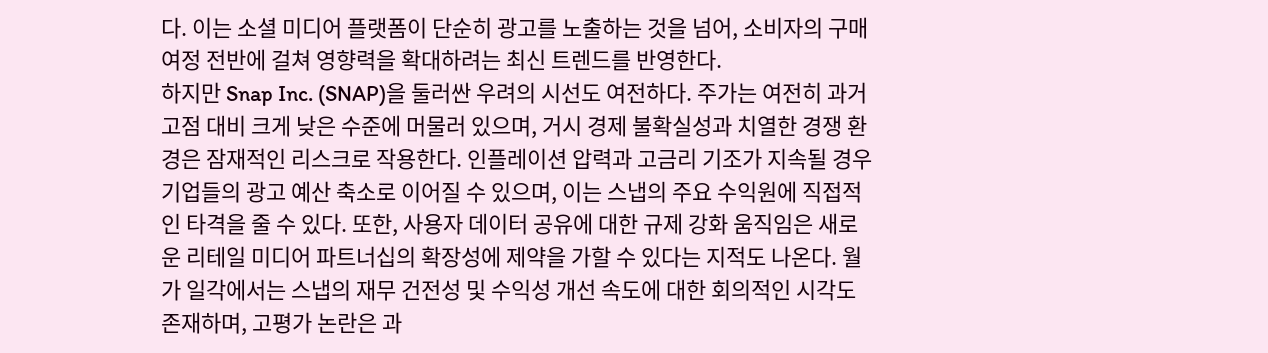다. 이는 소셜 미디어 플랫폼이 단순히 광고를 노출하는 것을 넘어, 소비자의 구매 여정 전반에 걸쳐 영향력을 확대하려는 최신 트렌드를 반영한다.
하지만 Snap Inc. (SNAP)을 둘러싼 우려의 시선도 여전하다. 주가는 여전히 과거 고점 대비 크게 낮은 수준에 머물러 있으며, 거시 경제 불확실성과 치열한 경쟁 환경은 잠재적인 리스크로 작용한다. 인플레이션 압력과 고금리 기조가 지속될 경우 기업들의 광고 예산 축소로 이어질 수 있으며, 이는 스냅의 주요 수익원에 직접적인 타격을 줄 수 있다. 또한, 사용자 데이터 공유에 대한 규제 강화 움직임은 새로운 리테일 미디어 파트너십의 확장성에 제약을 가할 수 있다는 지적도 나온다. 월가 일각에서는 스냅의 재무 건전성 및 수익성 개선 속도에 대한 회의적인 시각도 존재하며, 고평가 논란은 과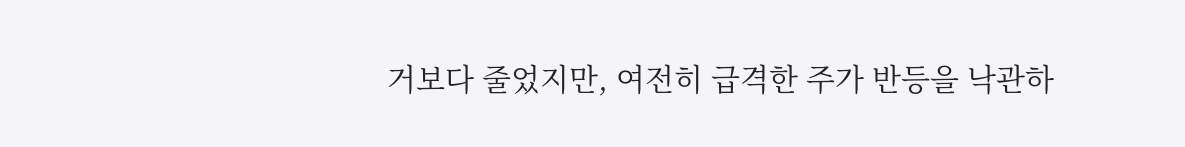거보다 줄었지만, 여전히 급격한 주가 반등을 낙관하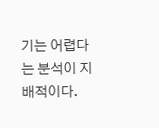기는 어렵다는 분석이 지배적이다.